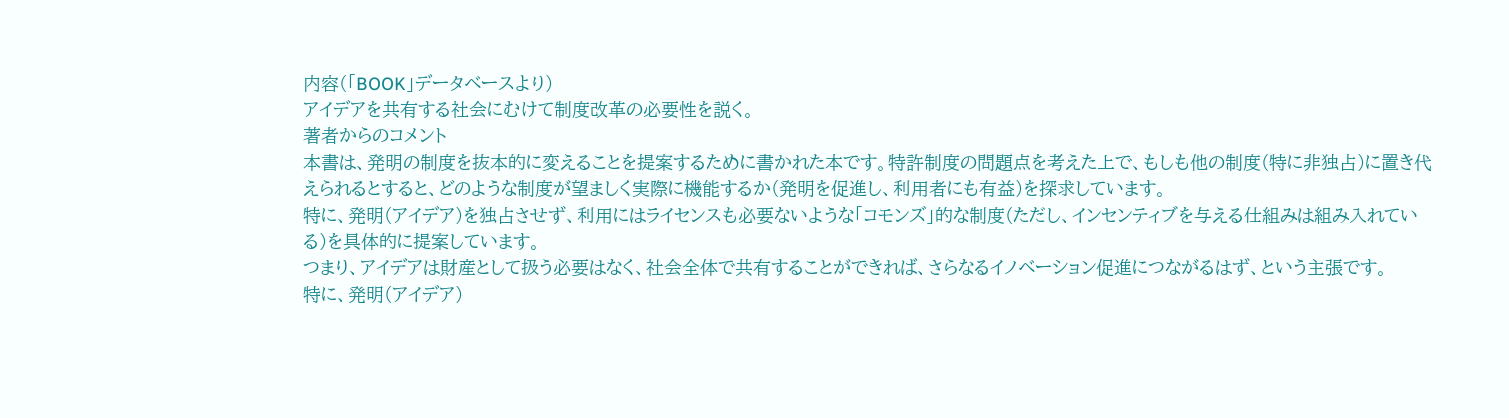内容(「BOOK」データベースより)
アイデアを共有する社会にむけて制度改革の必要性を説く。
著者からのコメント
本書は、発明の制度を抜本的に変えることを提案するために書かれた本です。特許制度の問題点を考えた上で、もしも他の制度(特に非独占)に置き代えられるとすると、どのような制度が望ましく実際に機能するか(発明を促進し、利用者にも有益)を探求しています。
特に、発明(アイデア)を独占させず、利用にはライセンスも必要ないような「コモンズ」的な制度(ただし、インセンティブを与える仕組みは組み入れている)を具体的に提案しています。
つまり、アイデアは財産として扱う必要はなく、社会全体で共有することができれば、さらなるイノベーション促進につながるはず、という主張です。
特に、発明(アイデア)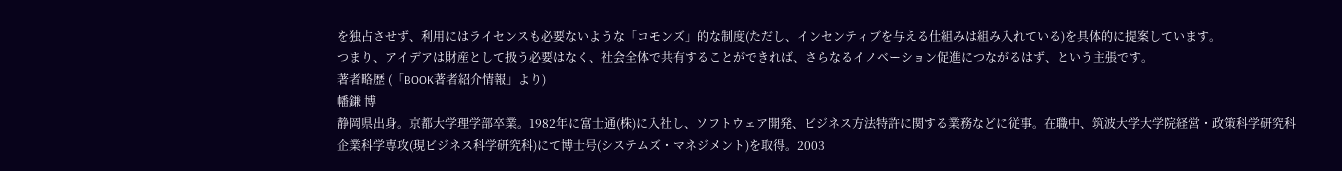を独占させず、利用にはライセンスも必要ないような「コモンズ」的な制度(ただし、インセンティブを与える仕組みは組み入れている)を具体的に提案しています。
つまり、アイデアは財産として扱う必要はなく、社会全体で共有することができれば、さらなるイノベーション促進につながるはず、という主張です。
著者略歴 (「BOOK著者紹介情報」より)
幡鎌 博
静岡県出身。京都大学理学部卒業。1982年に富士通(株)に入社し、ソフトウェア開発、ビジネス方法特許に関する業務などに従事。在職中、筑波大学大学院経営・政策科学研究科企業科学専攻(現ビジネス科学研究科)にて博士号(システムズ・マネジメント)を取得。2003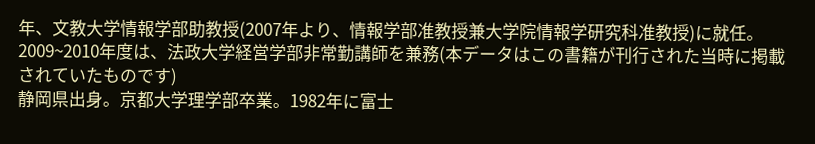年、文教大学情報学部助教授(2007年より、情報学部准教授兼大学院情報学研究科准教授)に就任。2009~2010年度は、法政大学経営学部非常勤講師を兼務(本データはこの書籍が刊行された当時に掲載されていたものです)
静岡県出身。京都大学理学部卒業。1982年に富士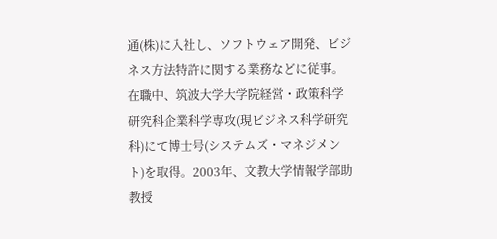通(株)に入社し、ソフトウェア開発、ビジネス方法特許に関する業務などに従事。在職中、筑波大学大学院経営・政策科学研究科企業科学専攻(現ビジネス科学研究科)にて博士号(システムズ・マネジメント)を取得。2003年、文教大学情報学部助教授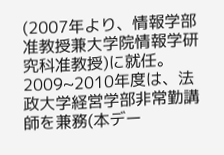(2007年より、情報学部准教授兼大学院情報学研究科准教授)に就任。2009~2010年度は、法政大学経営学部非常勤講師を兼務(本デー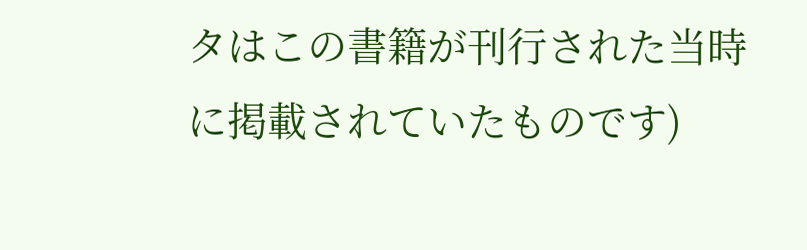タはこの書籍が刊行された当時に掲載されていたものです)